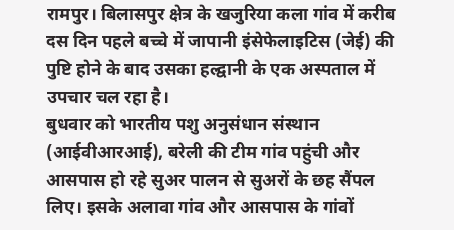रामपुर। बिलासपुर क्षेत्र के खजुरिया कला गांव में करीब दस दिन पहले बच्चे में जापानी इंसेफेलाइटिस (जेई) की पुष्टि होने के बाद उसका हल्द्वानी के एक अस्पताल में उपचार चल रहा है।
बुधवार को भारतीय पशु अनुसंधान संस्थान (आईवीआरआई), बरेली की टीम गांव पहुंची और आसपास हो रहे सुअर पालन से सुअरों के छह सैंपल लिए। इसके अलावा गांव और आसपास के गांवों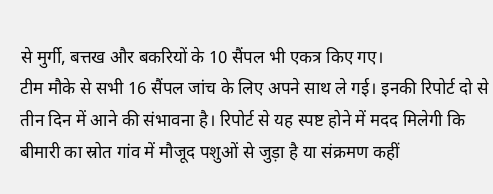से मुर्गी, बत्तख और बकरियों के 10 सैंपल भी एकत्र किए गए।
टीम मौके से सभी 16 सैंपल जांच के लिए अपने साथ ले गई। इनकी रिपोर्ट दो से तीन दिन में आने की संभावना है। रिपोर्ट से यह स्पष्ट होने में मदद मिलेगी कि बीमारी का स्रोत गांव में मौजूद पशुओं से जुड़ा है या संक्रमण कहीं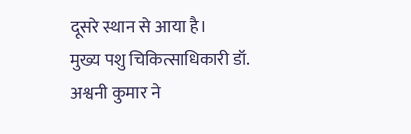दूसरे स्थान से आया है।
मुख्य पशु चिकित्साधिकारी डॉ. अश्वनी कुमार ने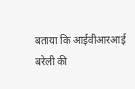बताया कि आईवीआरआई बरेली की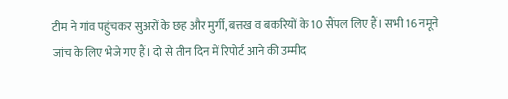टीम ने गांव पहुंचकर सुअरों के छह और मुर्गी, बत्तख व बकरियों के 10 सैंपल लिए हैं। सभी 16 नमूने जांच के लिए भेजे गए हैं। दो से तीन दिन में रिपोर्ट आने की उम्मीद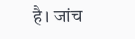है। जांच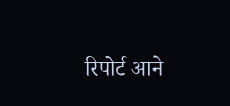रिपोर्ट आने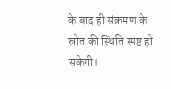के बाद ही संक्रमण के स्रोत की स्थिति स्पष्ट हो सकेगी।